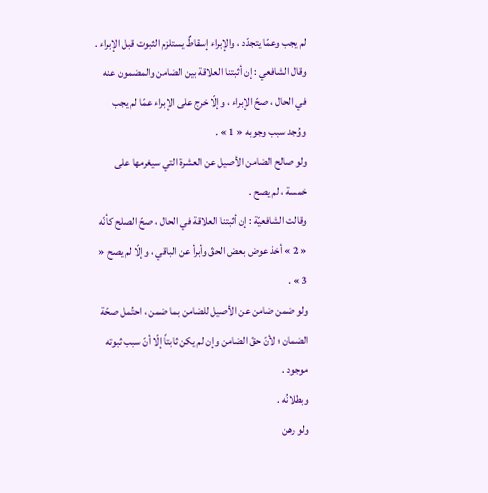لم يجب وعمّا يتجدّد ، والإبراء إسقاطٌ يستلزم الثبوت قبل الإبراء .
وقال الشافعي : إن أثبتنا العلاقة بين الضامن والمضمون عنه في الحال ، صحّ الإبراء ، وإلّا خرج على الإبراء عمّا لم يجب ووُجد سبب وجوبه « 1 » .
ولو صالح الضامن الأصيل عن العشرة التي سيغرمها على خمسة ، لم يصح .
وقالت الشافعيّة : إن أثبتنا العلاقة في الحال ، صحّ الصلح كأنّه « 2 » أخذ عوض بعض الحقّ وأبرأ عن الباقي ، وإلّا لم يصح « 3 » .
ولو ضمن ضامن عن الأصيل للضامن بما ضمن ، احتُمل صحّة الضمان ؛ لأنّ حقّ الضامن وإن لم يكن ثابتاً إلّا أنّ سبب ثبوته موجود .
وبطلانُه .
ولو رهن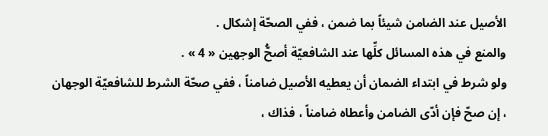الأصيل عند الضامن شيئاً بما ضمن ، ففي الصحّة إشكال .
والمنع في هذه المسائل كلِّها عند الشافعيّة أصحُّ الوجهين « 4 » .
ولو شرط في ابتداء الضمان أن يعطيه الأصيل ضامناً ، ففي صحّة الشرط للشافعيّة الوجهان ، إن صحّ فإن أدّى الضامن وأعطاه ضامناً ، فذاك ،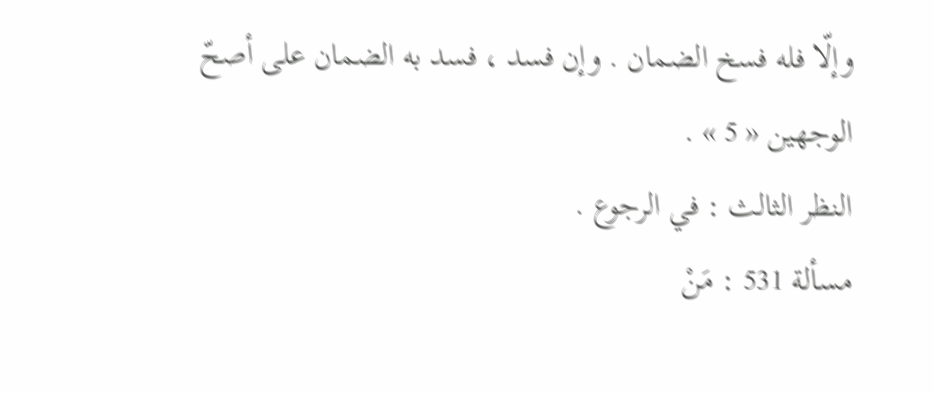وإلّا فله فسخ الضمان . وإن فسد ، فسد به الضمان على أصحّ الوجهين « 5 » .
النظر الثالث : في الرجوع .
مسألة 531 : مَنْ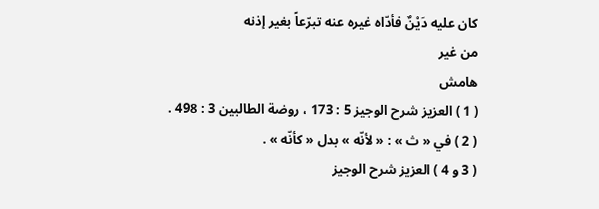كان عليه دَيْنٌ فأدّاه غيره عنه تبرّعاً بغير إذنه
من غير
هامش
( 1 ) العزيز شرح الوجيز 5 : 173 ، روضة الطالبين 3 : 498 .
( 2 ) في « ث » : « لأنّه » بدل « كأنّه » .
( 3 و 4 ) العزيز شرح الوجيز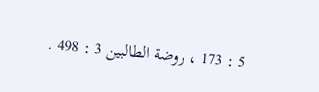5 : 173 ، روضة الطالبين 3 : 498 .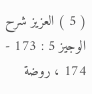( 5 ) العزيز شرح الوجيز 5 : 173 - 174 ، روضة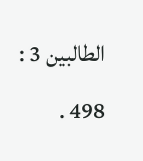الطالبين 3 : 498 .